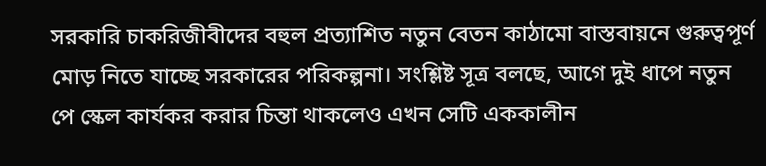সরকারি চাকরিজীবীদের বহুল প্রত্যাশিত নতুন বেতন কাঠামো বাস্তবায়নে গুরুত্বপূর্ণ মোড় নিতে যাচ্ছে সরকারের পরিকল্পনা। সংশ্লিষ্ট সূত্র বলছে, আগে দুই ধাপে নতুন পে স্কেল কার্যকর করার চিন্তা থাকলেও এখন সেটি এককালীন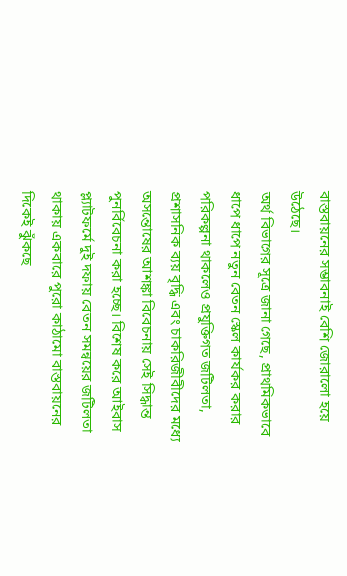বাস্তবায়নের সম্ভাবনাই বেশি জোরালো হয়ে উঠেছে।
অর্থ বিভাগের সূত্রে জানা গেছে, প্রাথমিকভাবে ধাপে ধাপে নতুন বেতন স্কেল কার্যকর করার পরিকল্পনা থাকলেও প্রযুক্তিগত জটিলতা, প্রশাসনিক ব্যয় বৃদ্ধি এবং চাকরিজীবীদের মধ্যে অসন্তোষের আশঙ্কা বিবেচনায় সেই সিদ্ধান্ত পুনর্বিবেচনা করা হচ্ছে। বিশেষ করে আইবাস প্ল্যাটফর্মে দুই দফায় বেতন সমন্বয়ের জটিলতা থাকায় একবারে পুরো কাঠামো বাস্তবায়নের দিকেই ঝুঁকছে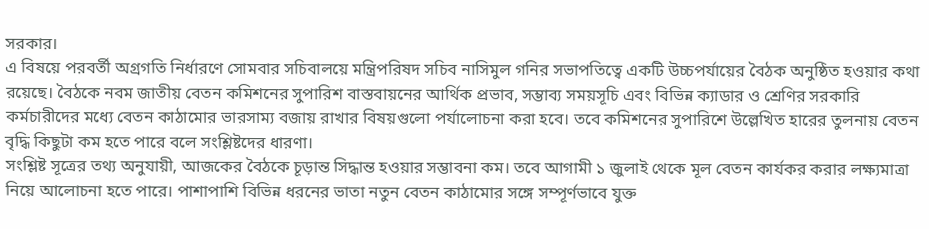সরকার।
এ বিষয়ে পরবর্তী অগ্রগতি নির্ধারণে সোমবার সচিবালয়ে মন্ত্রিপরিষদ সচিব নাসিমুল গনির সভাপতিত্বে একটি উচ্চপর্যায়ের বৈঠক অনুষ্ঠিত হওয়ার কথা রয়েছে। বৈঠকে নবম জাতীয় বেতন কমিশনের সুপারিশ বাস্তবায়নের আর্থিক প্রভাব, সম্ভাব্য সময়সূচি এবং বিভিন্ন ক্যাডার ও শ্রেণির সরকারি কর্মচারীদের মধ্যে বেতন কাঠামোর ভারসাম্য বজায় রাখার বিষয়গুলো পর্যালোচনা করা হবে। তবে কমিশনের সুপারিশে উল্লেখিত হারের তুলনায় বেতন বৃদ্ধি কিছুটা কম হতে পারে বলে সংশ্লিষ্টদের ধারণা।
সংশ্লিষ্ট সূত্রের তথ্য অনুযায়ী, আজকের বৈঠকে চূড়ান্ত সিদ্ধান্ত হওয়ার সম্ভাবনা কম। তবে আগামী ১ জুলাই থেকে মূল বেতন কার্যকর করার লক্ষ্যমাত্রা নিয়ে আলোচনা হতে পারে। পাশাপাশি বিভিন্ন ধরনের ভাতা নতুন বেতন কাঠামোর সঙ্গে সম্পূর্ণভাবে যুক্ত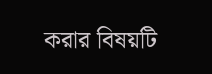করার বিষয়টি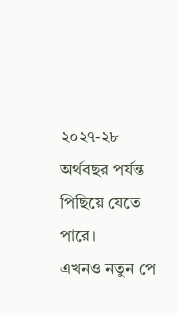২০২৭-২৮ অর্থবছর পর্যন্ত পিছিয়ে যেতে পারে।
এখনও নতুন পে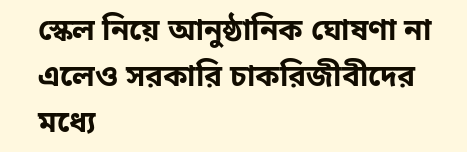স্কেল নিয়ে আনুষ্ঠানিক ঘোষণা না এলেও সরকারি চাকরিজীবীদের মধ্যে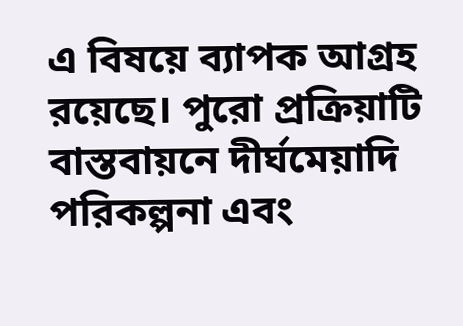এ বিষয়ে ব্যাপক আগ্রহ রয়েছে। পুরো প্রক্রিয়াটি বাস্তবায়নে দীর্ঘমেয়াদি পরিকল্পনা এবং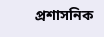প্রশাসনিক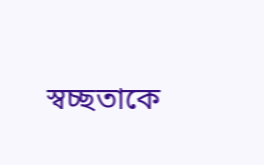স্বচ্ছতাকে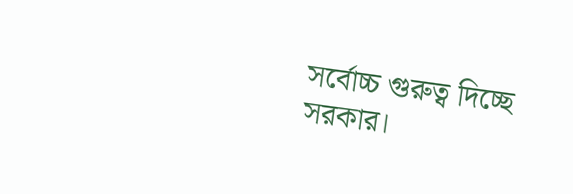সর্বোচ্চ গুরুত্ব দিচ্ছে সরকার।